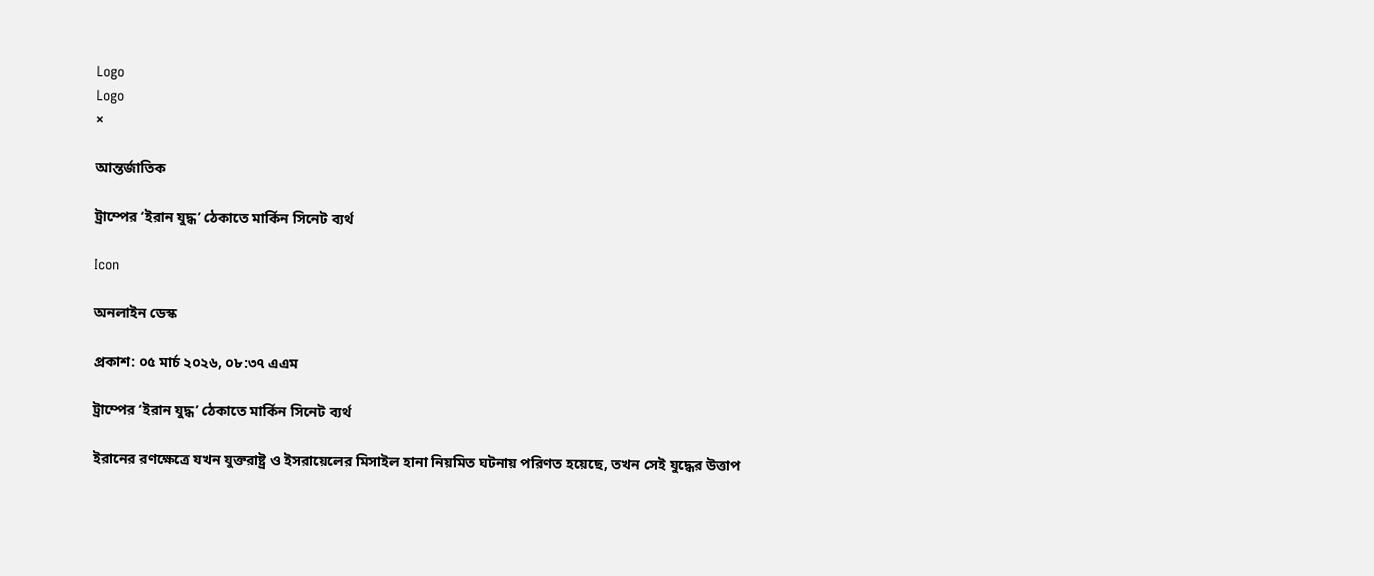Logo
Logo
×

আন্তর্জাতিক

ট্রাম্পের ‘ইরান যুদ্ধ’ ঠেকাতে মার্কিন সিনেট ব্যর্থ

Icon

অনলাইন ডেস্ক

প্রকাশ: ০৫ মার্চ ২০২৬, ০৮:৩৭ এএম

ট্রাম্পের ‘ইরান যুদ্ধ’ ঠেকাতে মার্কিন সিনেট ব্যর্থ

ইরানের রণক্ষেত্রে যখন যুক্তরাষ্ট্র ও ইসরায়েলের মিসাইল হানা নিয়মিত ঘটনায় পরিণত হয়েছে, তখন সেই যুদ্ধের উত্তাপ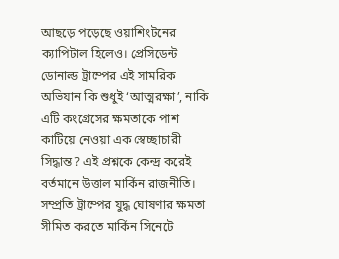আছড়ে পড়েছে ওয়াশিংটনের ক্যাপিটাল হিলেও। প্রেসিডেন্ট ডোনাল্ড ট্রাম্পের এই সামরিক অভিযান কি শুধুই ‘আত্মরক্ষা’, নাকি এটি কংগ্রেসের ক্ষমতাকে পাশ কাটিয়ে নেওয়া এক স্বেচ্ছাচারী সিদ্ধান্ত? এই প্রশ্নকে কেন্দ্র করেই বর্তমানে উত্তাল মার্কিন রাজনীতি। সম্প্রতি ট্রাম্পের যুদ্ধ ঘোষণার ক্ষমতা সীমিত করতে মার্কিন সিনেটে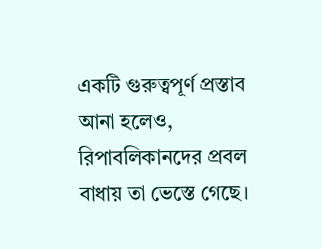একটি গুরুত্বপূর্ণ প্রস্তাব আনা হলেও, রিপাবলিকানদের প্রবল বাধায় তা ভেস্তে গেছে।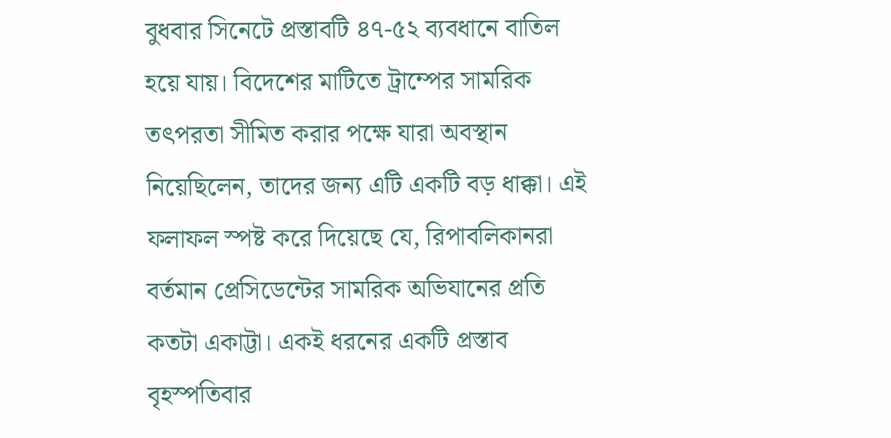বুধবার সিনেটে প্রস্তাবটি ৪৭-৫২ ব্যবধানে বাতিল হয়ে যায়। বিদেশের মাটিতে ট্রাম্পের সামরিক তৎপরতা সীমিত করার পক্ষে যারা অবস্থান নিয়েছিলেন, তাদের জন্য এটি একটি বড় ধাক্কা। এই ফলাফল স্পষ্ট করে দিয়েছে যে, রিপাবলিকানরা বর্তমান প্রেসিডেন্টের সামরিক অভিযানের প্রতি কতটা একাট্টা। একই ধরনের একটি প্রস্তাব বৃহস্পতিবার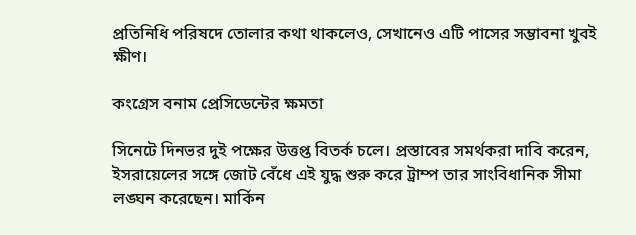প্রতিনিধি পরিষদে তোলার কথা থাকলেও, সেখানেও এটি পাসের সম্ভাবনা খুবই ক্ষীণ।

কংগ্রেস বনাম প্রেসিডেন্টের ক্ষমতা

সিনেটে দিনভর দুই পক্ষের উত্তপ্ত বিতর্ক চলে। প্রস্তাবের সমর্থকরা দাবি করেন, ইসরায়েলের সঙ্গে জোট বেঁধে এই যুদ্ধ শুরু করে ট্রাম্প তার সাংবিধানিক সীমা লঙ্ঘন করেছেন। মার্কিন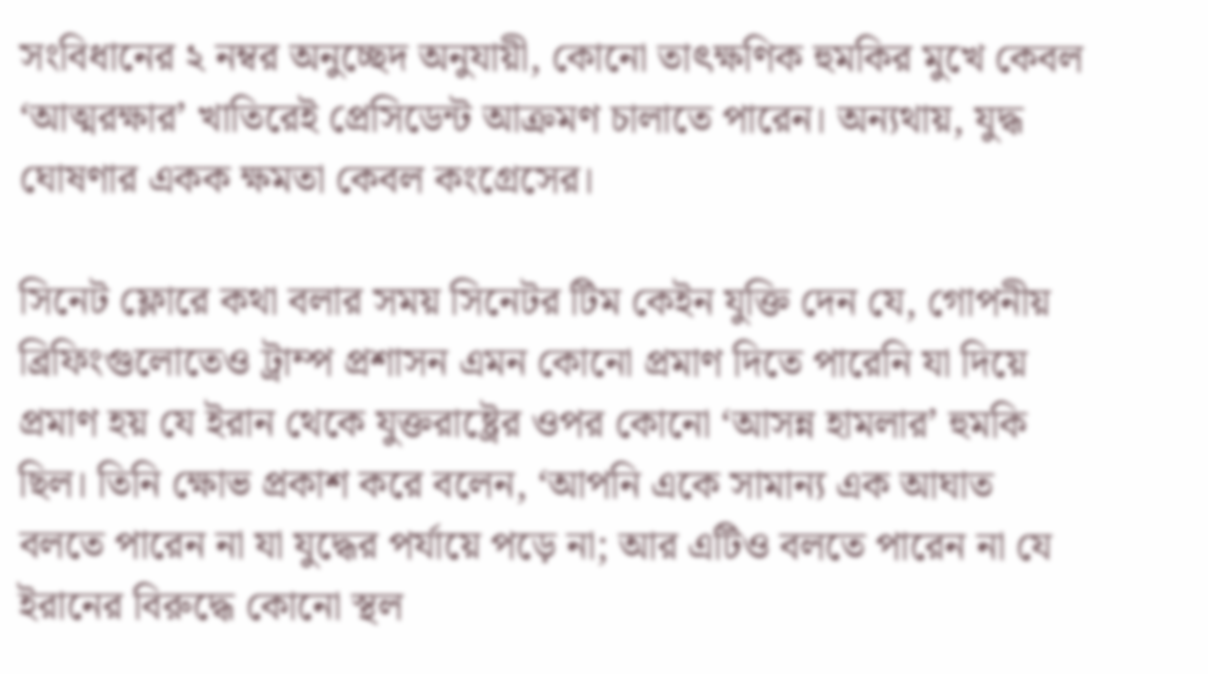সংবিধানের ২ নম্বর অনুচ্ছেদ অনুযায়ী, কোনো তাৎক্ষণিক হুমকির মুখে কেবল ‘আত্মরক্ষার’ খাতিরেই প্রেসিডেন্ট আক্রমণ চালাতে পারেন। অন্যথায়, যুদ্ধ ঘোষণার একক ক্ষমতা কেবল কংগ্রেসের।

সিনেট ফ্লোরে কথা বলার সময় সিনেটর টিম কেইন যুক্তি দেন যে, গোপনীয় ব্রিফিংগুলোতেও ট্রাম্প প্রশাসন এমন কোনো প্রমাণ দিতে পারেনি যা দিয়ে প্রমাণ হয় যে ইরান থেকে যুক্তরাষ্ট্রের ওপর কোনো ‘আসন্ন হামলার’ হুমকি ছিল। তিনি ক্ষোভ প্রকাশ করে বলেন, ‘আপনি একে সামান্য এক আঘাত বলতে পারেন না যা যুদ্ধের পর্যায়ে পড়ে না; আর এটিও বলতে পারেন না যে ইরানের বিরুদ্ধে কোনো স্থল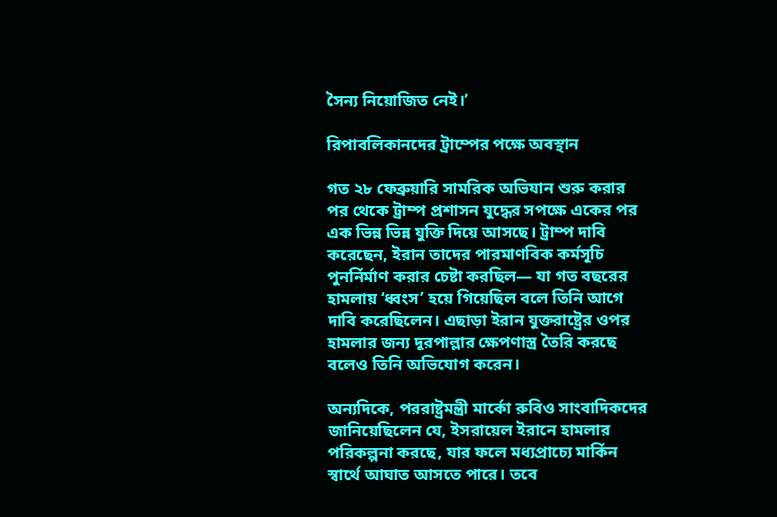সৈন্য নিয়োজিত নেই।’

রিপাবলিকানদের ট্রাম্পের পক্ষে অবস্থান

গত ২৮ ফেব্রুয়ারি সামরিক অভিযান শুরু করার পর থেকে ট্রাম্প প্রশাসন যুদ্ধের সপক্ষে একের পর এক ভিন্ন ভিন্ন যুক্তি দিয়ে আসছে। ট্রাম্প দাবি করেছেন, ইরান তাদের পারমাণবিক কর্মসূচি পুনর্নির্মাণ করার চেষ্টা করছিল— যা গত বছরের হামলায় ‘ধ্বংস’ হয়ে গিয়েছিল বলে তিনি আগে দাবি করেছিলেন। এছাড়া ইরান যুক্তরাষ্ট্রের ওপর হামলার জন্য দূরপাল্লার ক্ষেপণাস্ত্র তৈরি করছে বলেও তিনি অভিযোগ করেন।

অন্যদিকে, পররাষ্ট্রমন্ত্রী মার্কো রুবিও সাংবাদিকদের জানিয়েছিলেন যে, ইসরায়েল ইরানে হামলার পরিকল্পনা করছে, যার ফলে মধ্যপ্রাচ্যে মার্কিন স্বার্থে আঘাত আসতে পারে। তবে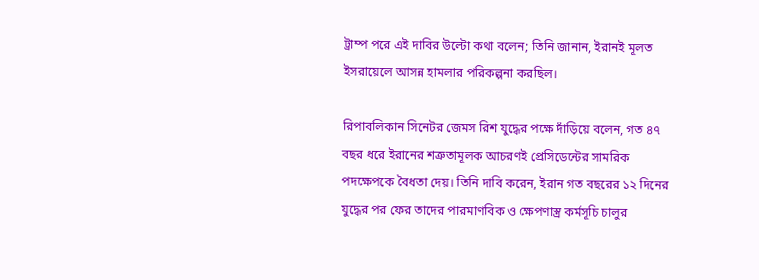ট্রাম্প পরে এই দাবির উল্টো কথা বলেন; তিনি জানান, ইরানই মূলত ইসরায়েলে আসন্ন হামলার পরিকল্পনা করছিল।

রিপাবলিকান সিনেটর জেমস রিশ যুদ্ধের পক্ষে দাঁড়িয়ে বলেন, গত ৪৭ বছর ধরে ইরানের শত্রুতামূলক আচরণই প্রেসিডেন্টের সামরিক পদক্ষেপকে বৈধতা দেয়। তিনি দাবি করেন, ইরান গত বছরের ১২ দিনের যুদ্ধের পর ফের তাদের পারমাণবিক ও ক্ষেপণাস্ত্র কর্মসূচি চালুর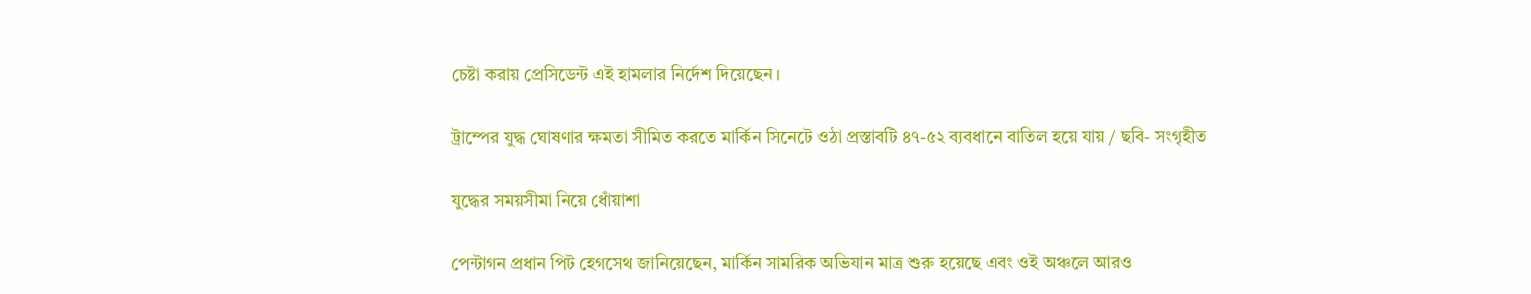চেষ্টা করায় প্রেসিডেন্ট এই হামলার নির্দেশ দিয়েছেন।

ট্রাম্পের যুদ্ধ ঘোষণার ক্ষমতা সীমিত করতে মার্কিন সিনেটে ওঠা প্রস্তাবটি ৪৭-৫২ ব্যবধানে বাতিল হয়ে যায় / ছবি- সংগৃহীত

যুদ্ধের সময়সীমা নিয়ে ধোঁয়াশা

পেন্টাগন প্রধান পিট হেগসেথ জানিয়েছেন, মার্কিন সামরিক অভিযান মাত্র শুরু হয়েছে এবং ওই অঞ্চলে আরও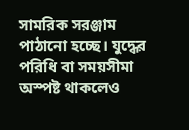সামরিক সরঞ্জাম পাঠানো হচ্ছে। যুদ্ধের পরিধি বা সময়সীমা অস্পষ্ট থাকলেও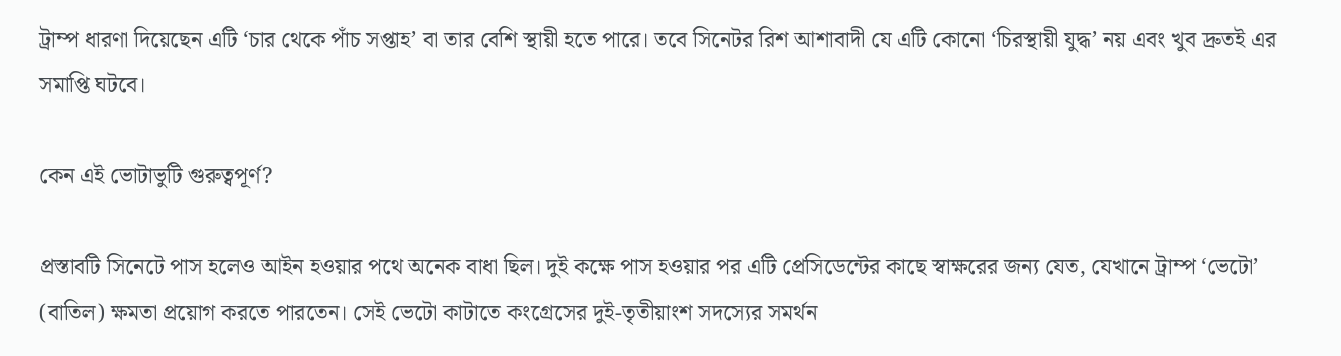ট্রাম্প ধারণা দিয়েছেন এটি ‘চার থেকে পাঁচ সপ্তাহ’ বা তার বেশি স্থায়ী হতে পারে। তবে সিনেটর রিশ আশাবাদী যে এটি কোনো ‘চিরস্থায়ী যুদ্ধ’ নয় এবং খুব দ্রুতই এর সমাপ্তি ঘটবে।

কেন এই ভোটাভুটি গুরুত্বপূর্ণ?

প্রস্তাবটি সিনেটে পাস হলেও আইন হওয়ার পথে অনেক বাধা ছিল। দুই কক্ষে পাস হওয়ার পর এটি প্রেসিডেন্টের কাছে স্বাক্ষরের জন্য যেত, যেখানে ট্রাম্প ‘ভেটো’ (বাতিল) ক্ষমতা প্রয়োগ করতে পারতেন। সেই ভেটো কাটাতে কংগ্রেসের দুই-তৃতীয়াংশ সদস্যের সমর্থন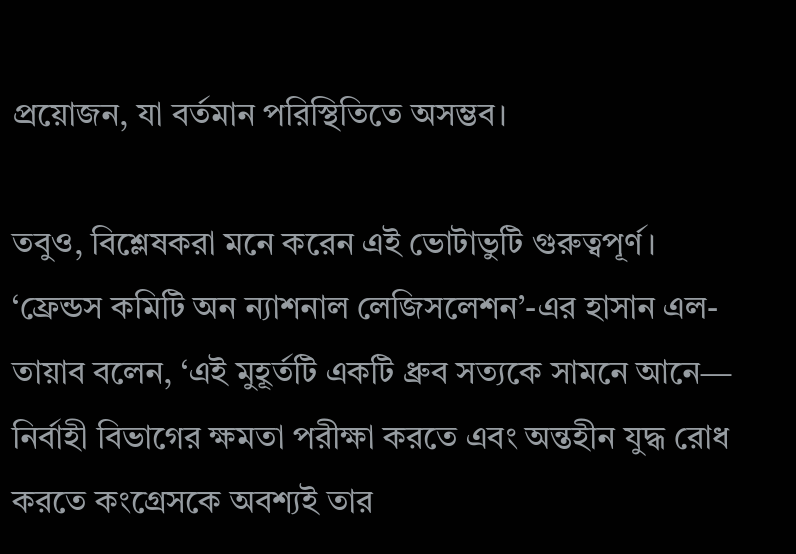প্রয়োজন, যা বর্তমান পরিস্থিতিতে অসম্ভব।

তবুও, বিশ্লেষকরা মনে করেন এই ভোটাভুটি গুরুত্বপূর্ণ। ‘ফ্রেন্ডস কমিটি অন ন্যাশনাল লেজিসলেশন’-এর হাসান এল-তায়াব বলেন, ‘এই মুহূর্তটি একটি ধ্রুব সত্যকে সামনে আনে— নির্বাহী বিভাগের ক্ষমতা পরীক্ষা করতে এবং অন্তহীন যুদ্ধ রোধ করতে কংগ্রেসকে অবশ্যই তার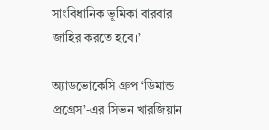সাংবিধানিক ভূমিকা বারবার জাহির করতে হবে।’

অ্যাডভোকেসি গ্রুপ ‘ডিমান্ড প্রগ্রেস’-এর সিভন খারজিয়ান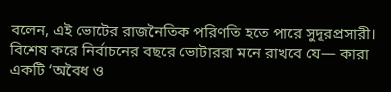বলেন, এই ভোটের রাজনৈতিক পরিণতি হতে পারে সুদূরপ্রসারী। বিশেষ করে নির্বাচনের বছরে ভোটাররা মনে রাখবে যে— কারা একটি ‘অবৈধ ও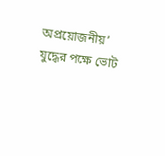অপ্রয়োজনীয়’ যুদ্ধের পক্ষে ভোট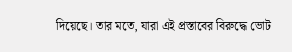দিয়েছে। তার মতে, যারা এই প্রস্তাবের বিরুদ্ধে ভোট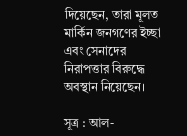দিয়েছেন, তারা মূলত মার্কিন জনগণের ইচ্ছা এবং সেনাদের নিরাপত্তার বিরুদ্ধে অবস্থান নিয়েছেন।

সূত্র : আল-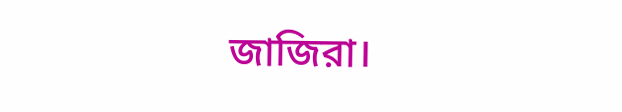জাজিরা।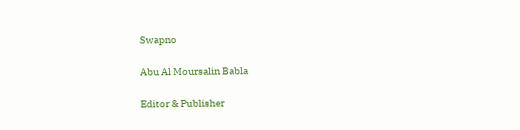Swapno

Abu Al Moursalin Babla

Editor & Publisher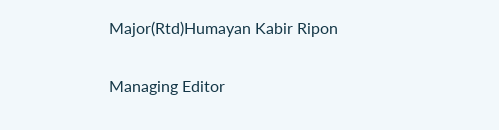Major(Rtd)Humayan Kabir Ripon

Managing Editor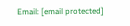Email: [email protected]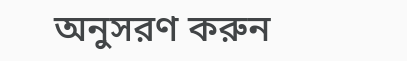অনুসরণ করুন